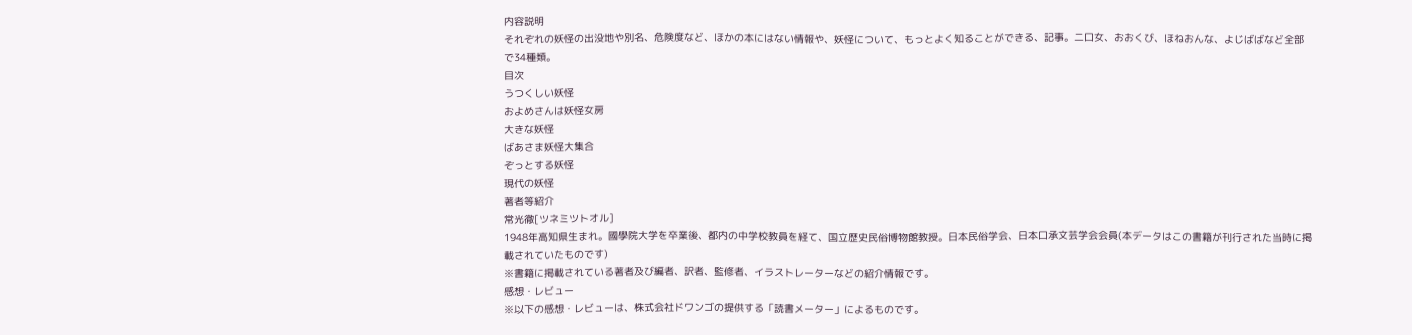内容説明
それぞれの妖怪の出没地や別名、危険度など、ほかの本にはない情報や、妖怪について、もっとよく知ることができる、記事。二口女、おおくび、ほねおんな、よじばばなど全部で34種類。
目次
うつくしい妖怪
およめさんは妖怪女房
大きな妖怪
ばあさま妖怪大集合
ぞっとする妖怪
現代の妖怪
著者等紹介
常光徹[ツネミツトオル]
1948年高知県生まれ。國學院大学を卒業後、都内の中学校教員を経て、国立歴史民俗博物館教授。日本民俗学会、日本口承文芸学会会員(本データはこの書籍が刊行された当時に掲載されていたものです)
※書籍に掲載されている著者及び編者、訳者、監修者、イラストレーターなどの紹介情報です。
感想・レビュー
※以下の感想・レビューは、株式会社ドワンゴの提供する「読書メーター」によるものです。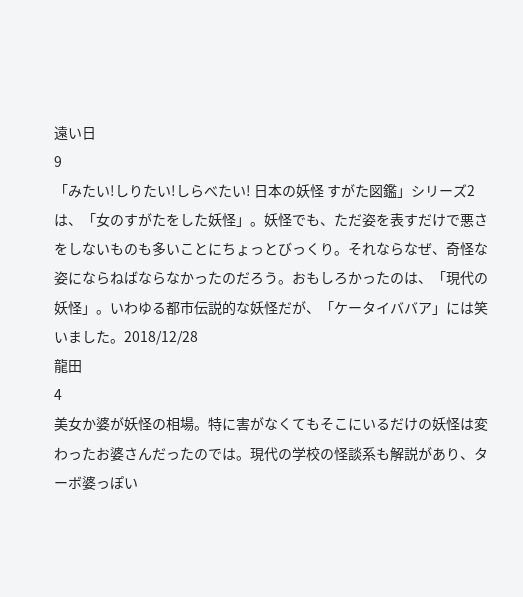遠い日
9
「みたい!しりたい!しらべたい! 日本の妖怪 すがた図鑑」シリーズ2は、「女のすがたをした妖怪」。妖怪でも、ただ姿を表すだけで悪さをしないものも多いことにちょっとびっくり。それならなぜ、奇怪な姿にならねばならなかったのだろう。おもしろかったのは、「現代の妖怪」。いわゆる都市伝説的な妖怪だが、「ケータイババア」には笑いました。2018/12/28
龍田
4
美女か婆が妖怪の相場。特に害がなくてもそこにいるだけの妖怪は変わったお婆さんだったのでは。現代の学校の怪談系も解説があり、ターボ婆っぽい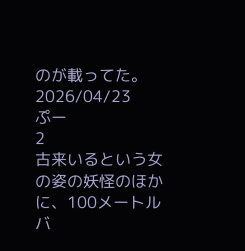のが載ってた。2026/04/23
ぷー
2
古来いるという女の姿の妖怪のほかに、100メートルバ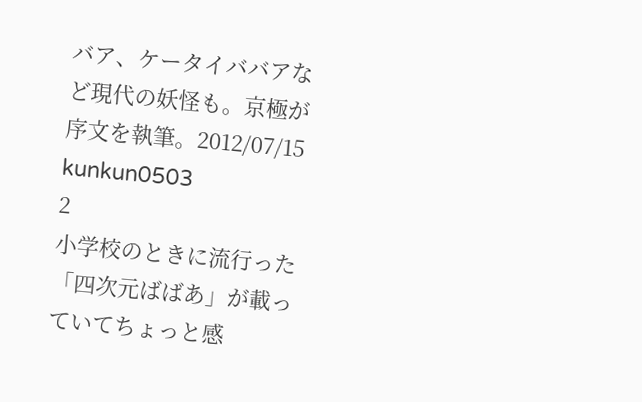バア、ケータイババアなど現代の妖怪も。京極が序文を執筆。2012/07/15
kunkun0503
2
小学校のときに流行った「四次元ばばあ」が載っていてちょっと感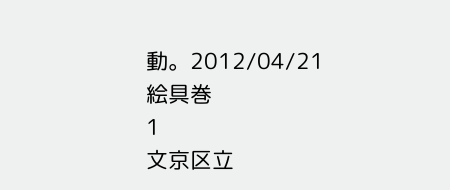動。2012/04/21
絵具巻
1
文京区立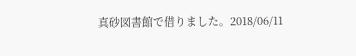真砂図書館で借りました。2018/06/11